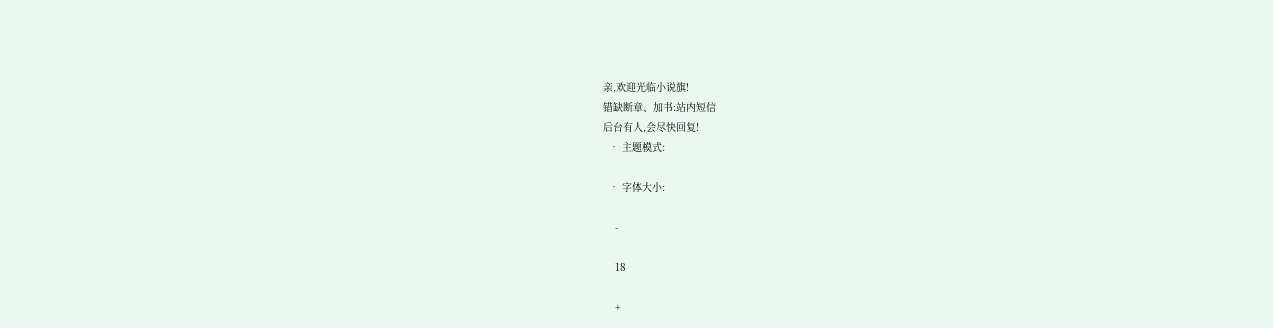亲,欢迎光临小说旗!
错缺断章、加书:站内短信
后台有人,会尽快回复!
  • 主题模式:

  • 字体大小:

    -

    18

    +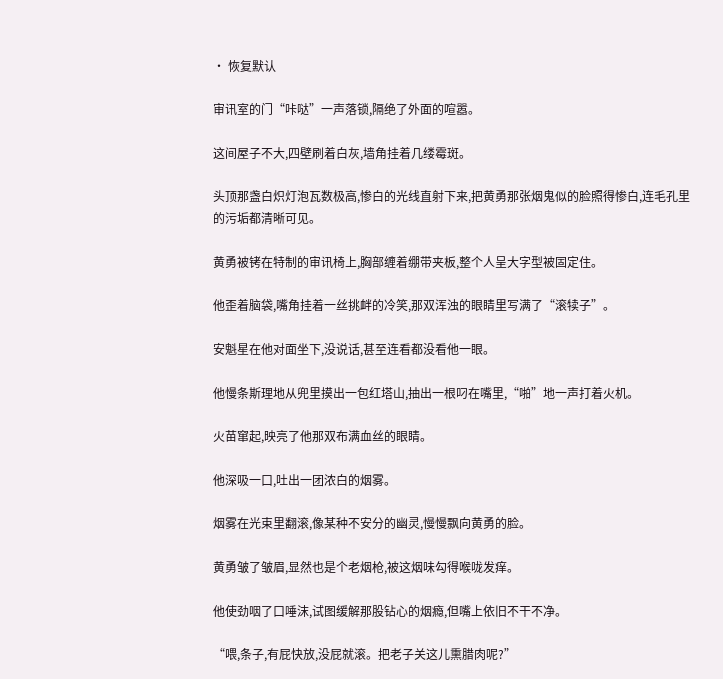• 恢复默认

审讯室的门“咔哒”一声落锁,隔绝了外面的喧嚣。

这间屋子不大,四壁刷着白灰,墙角挂着几缕霉斑。

头顶那盏白炽灯泡瓦数极高,惨白的光线直射下来,把黄勇那张烟鬼似的脸照得惨白,连毛孔里的污垢都清晰可见。

黄勇被铐在特制的审讯椅上,胸部缠着绷带夹板,整个人呈大字型被固定住。

他歪着脑袋,嘴角挂着一丝挑衅的冷笑,那双浑浊的眼睛里写满了“滚犊子”。

安魁星在他对面坐下,没说话,甚至连看都没看他一眼。

他慢条斯理地从兜里摸出一包红塔山,抽出一根叼在嘴里,“啪”地一声打着火机。

火苗窜起,映亮了他那双布满血丝的眼睛。

他深吸一口,吐出一团浓白的烟雾。

烟雾在光束里翻滚,像某种不安分的幽灵,慢慢飘向黄勇的脸。

黄勇皱了皱眉,显然也是个老烟枪,被这烟味勾得喉咙发痒。

他使劲咽了口唾沫,试图缓解那股钻心的烟瘾,但嘴上依旧不干不净。

“喂,条子,有屁快放,没屁就滚。把老子关这儿熏腊肉呢?”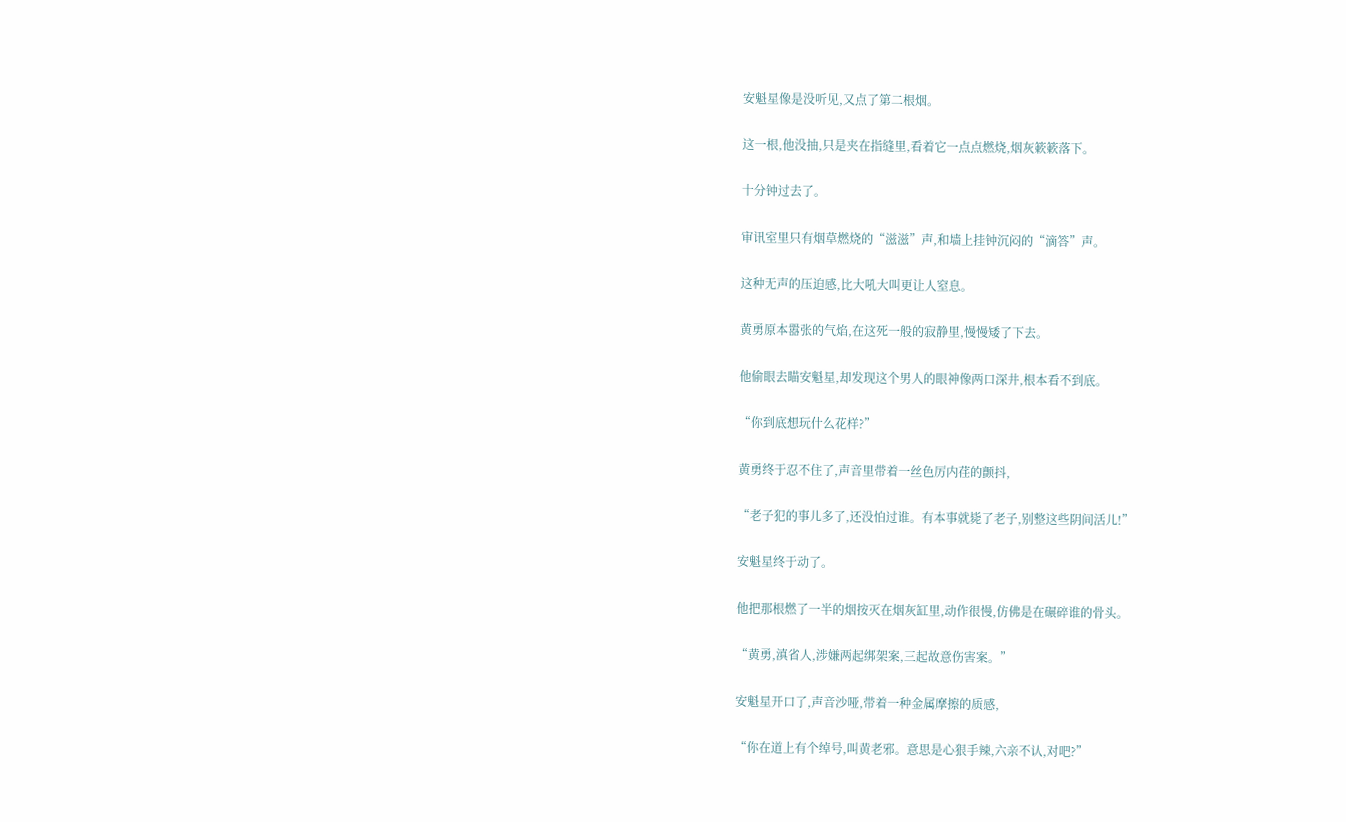安魁星像是没听见,又点了第二根烟。

这一根,他没抽,只是夹在指缝里,看着它一点点燃烧,烟灰簌簌落下。

十分钟过去了。

审讯室里只有烟草燃烧的“滋滋”声,和墙上挂钟沉闷的“滴答”声。

这种无声的压迫感,比大吼大叫更让人窒息。

黄勇原本嚣张的气焰,在这死一般的寂静里,慢慢矮了下去。

他偷眼去瞄安魁星,却发现这个男人的眼神像两口深井,根本看不到底。

“你到底想玩什么花样?”

黄勇终于忍不住了,声音里带着一丝色厉内荏的颤抖,

“老子犯的事儿多了,还没怕过谁。有本事就毙了老子,别整这些阴间活儿!”

安魁星终于动了。

他把那根燃了一半的烟按灭在烟灰缸里,动作很慢,仿佛是在碾碎谁的骨头。

“黄勇,滇省人,涉嫌两起绑架案,三起故意伤害案。”

安魁星开口了,声音沙哑,带着一种金属摩擦的质感,

“你在道上有个绰号,叫黄老邪。意思是心狠手辣,六亲不认,对吧?”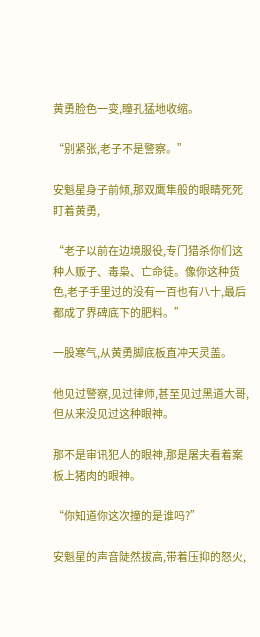黄勇脸色一变,瞳孔猛地收缩。

“别紧张,老子不是警察。”

安魁星身子前倾,那双鹰隼般的眼睛死死盯着黄勇,

“老子以前在边境服役,专门猎杀你们这种人贩子、毒枭、亡命徒。像你这种货色,老子手里过的没有一百也有八十,最后都成了界碑底下的肥料。”

一股寒气,从黄勇脚底板直冲天灵盖。

他见过警察,见过律师,甚至见过黑道大哥,但从来没见过这种眼神。

那不是审讯犯人的眼神,那是屠夫看着案板上猪肉的眼神。

“你知道你这次撞的是谁吗?”

安魁星的声音陡然拔高,带着压抑的怒火,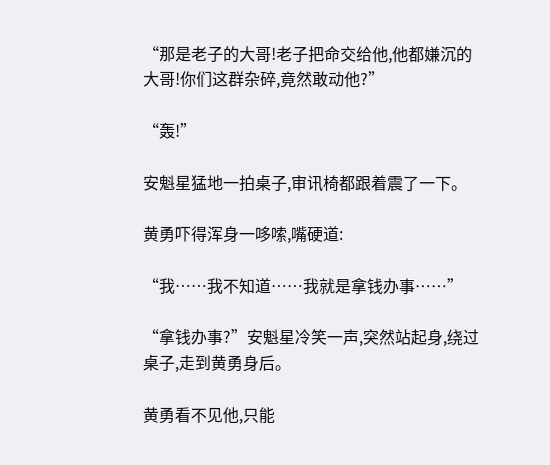“那是老子的大哥!老子把命交给他,他都嫌沉的大哥!你们这群杂碎,竟然敢动他?”

“轰!”

安魁星猛地一拍桌子,审讯椅都跟着震了一下。

黄勇吓得浑身一哆嗦,嘴硬道:

“我……我不知道……我就是拿钱办事……”

“拿钱办事?”安魁星冷笑一声,突然站起身,绕过桌子,走到黄勇身后。

黄勇看不见他,只能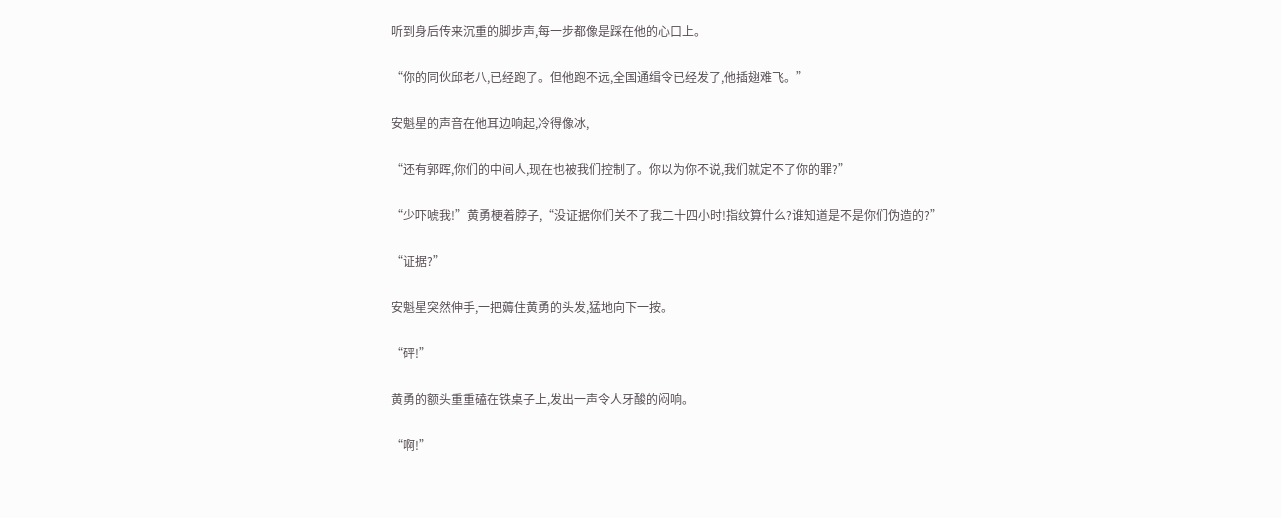听到身后传来沉重的脚步声,每一步都像是踩在他的心口上。

“你的同伙邱老八,已经跑了。但他跑不远,全国通缉令已经发了,他插翅难飞。”

安魁星的声音在他耳边响起,冷得像冰,

“还有郭晖,你们的中间人,现在也被我们控制了。你以为你不说,我们就定不了你的罪?”

“少吓唬我!”黄勇梗着脖子,“没证据你们关不了我二十四小时!指纹算什么?谁知道是不是你们伪造的?”

“证据?”

安魁星突然伸手,一把薅住黄勇的头发,猛地向下一按。

“砰!”

黄勇的额头重重磕在铁桌子上,发出一声令人牙酸的闷响。

“啊!”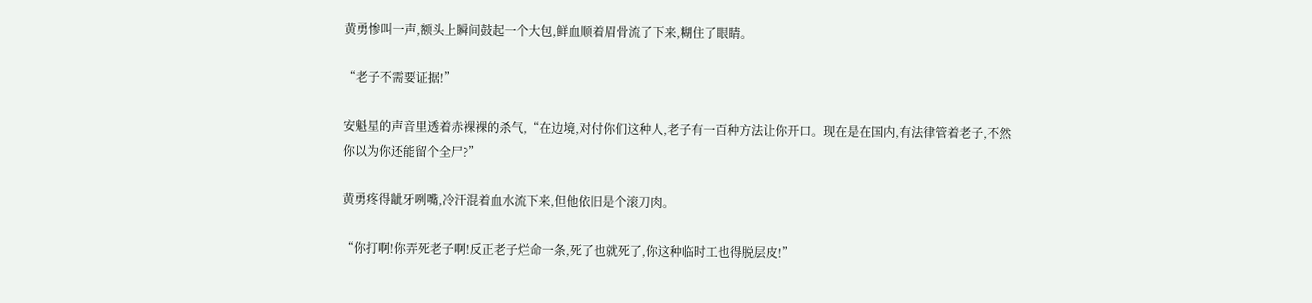黄勇惨叫一声,额头上瞬间鼓起一个大包,鲜血顺着眉骨流了下来,糊住了眼睛。

“老子不需要证据!”

安魁星的声音里透着赤裸裸的杀气,“在边境,对付你们这种人,老子有一百种方法让你开口。现在是在国内,有法律管着老子,不然你以为你还能留个全尸?”

黄勇疼得龇牙咧嘴,冷汗混着血水流下来,但他依旧是个滚刀肉。

“你打啊!你弄死老子啊!反正老子烂命一条,死了也就死了,你这种临时工也得脱层皮!”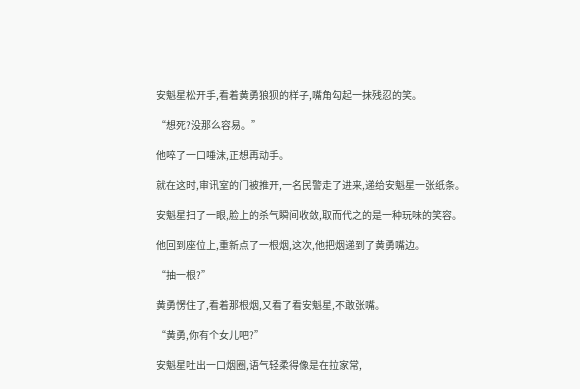安魁星松开手,看着黄勇狼狈的样子,嘴角勾起一抹残忍的笑。

“想死?没那么容易。”

他啐了一口唾沫,正想再动手。

就在这时,审讯室的门被推开,一名民警走了进来,递给安魁星一张纸条。

安魁星扫了一眼,脸上的杀气瞬间收敛,取而代之的是一种玩味的笑容。

他回到座位上,重新点了一根烟,这次,他把烟递到了黄勇嘴边。

“抽一根?”

黄勇愣住了,看着那根烟,又看了看安魁星,不敢张嘴。

“黄勇,你有个女儿吧?”

安魁星吐出一口烟圈,语气轻柔得像是在拉家常,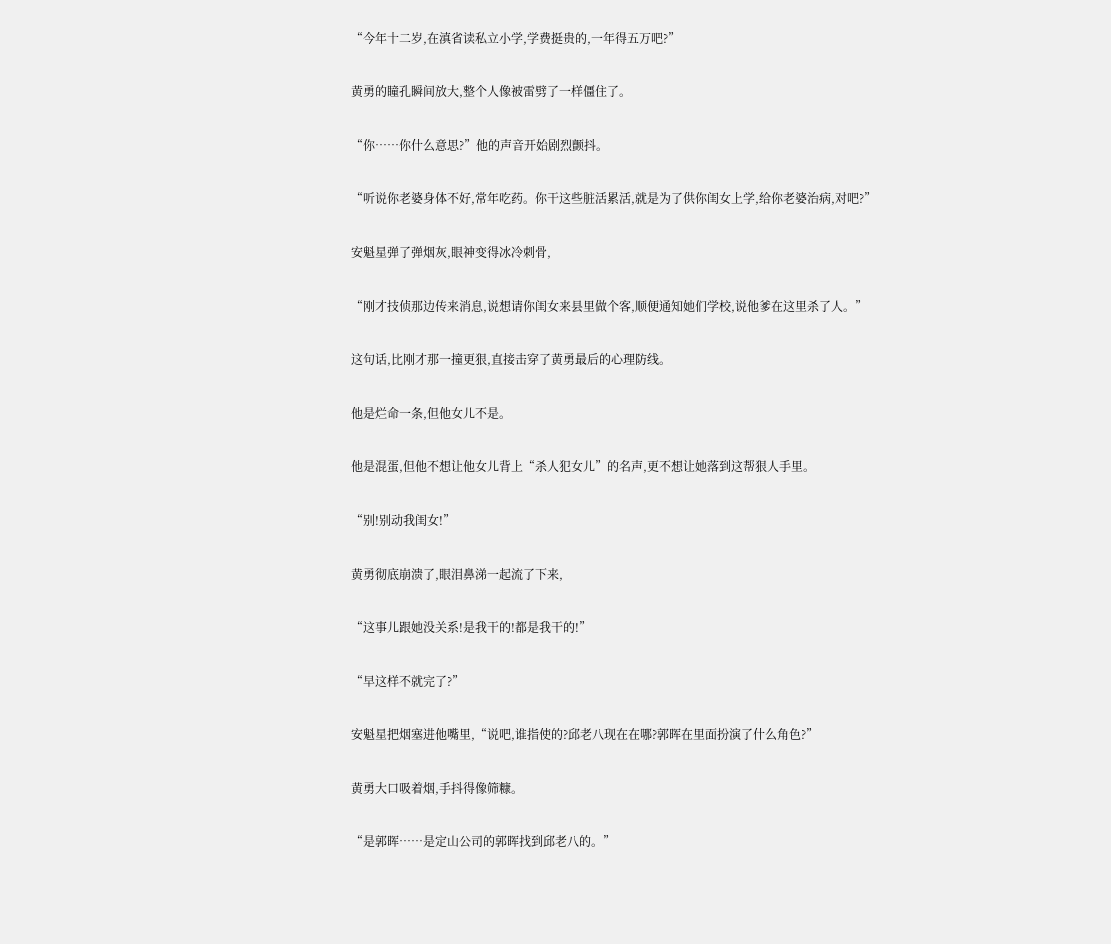“今年十二岁,在滇省读私立小学,学费挺贵的,一年得五万吧?”

黄勇的瞳孔瞬间放大,整个人像被雷劈了一样僵住了。

“你……你什么意思?”他的声音开始剧烈颤抖。

“听说你老婆身体不好,常年吃药。你干这些脏活累活,就是为了供你闺女上学,给你老婆治病,对吧?”

安魁星弹了弹烟灰,眼神变得冰冷刺骨,

“刚才技侦那边传来消息,说想请你闺女来县里做个客,顺便通知她们学校,说他爹在这里杀了人。”

这句话,比刚才那一撞更狠,直接击穿了黄勇最后的心理防线。

他是烂命一条,但他女儿不是。

他是混蛋,但他不想让他女儿背上“杀人犯女儿”的名声,更不想让她落到这帮狠人手里。

“别!别动我闺女!”

黄勇彻底崩溃了,眼泪鼻涕一起流了下来,

“这事儿跟她没关系!是我干的!都是我干的!”

“早这样不就完了?”

安魁星把烟塞进他嘴里,“说吧,谁指使的?邱老八现在在哪?郭晖在里面扮演了什么角色?”

黄勇大口吸着烟,手抖得像筛糠。

“是郭晖……是定山公司的郭晖找到邱老八的。”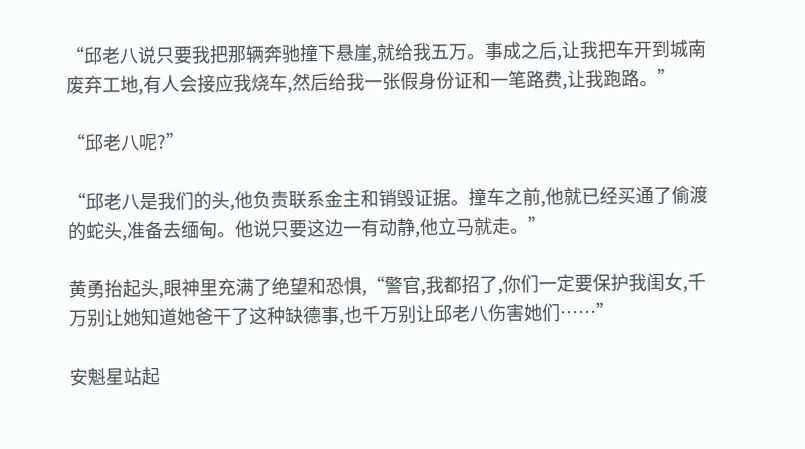“邱老八说只要我把那辆奔驰撞下悬崖,就给我五万。事成之后,让我把车开到城南废弃工地,有人会接应我烧车,然后给我一张假身份证和一笔路费,让我跑路。”

“邱老八呢?”

“邱老八是我们的头,他负责联系金主和销毁证据。撞车之前,他就已经买通了偷渡的蛇头,准备去缅甸。他说只要这边一有动静,他立马就走。”

黄勇抬起头,眼神里充满了绝望和恐惧,“警官,我都招了,你们一定要保护我闺女,千万别让她知道她爸干了这种缺德事,也千万别让邱老八伤害她们……”

安魁星站起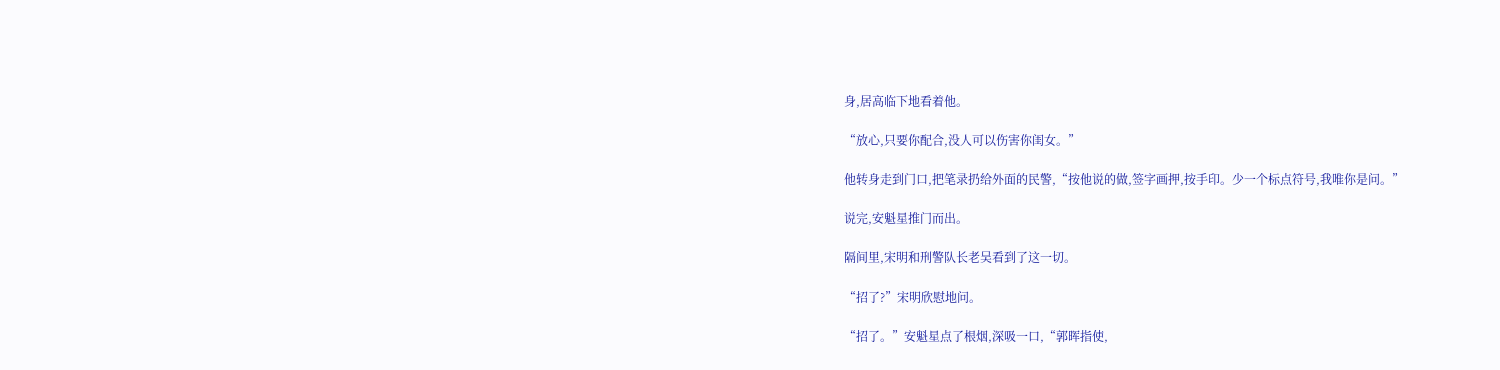身,居高临下地看着他。

“放心,只要你配合,没人可以伤害你闺女。”

他转身走到门口,把笔录扔给外面的民警,“按他说的做,签字画押,按手印。少一个标点符号,我唯你是问。”

说完,安魁星推门而出。

隔间里,宋明和刑警队长老吴看到了这一切。

“招了?”宋明欣慰地问。

“招了。”安魁星点了根烟,深吸一口,“郭晖指使,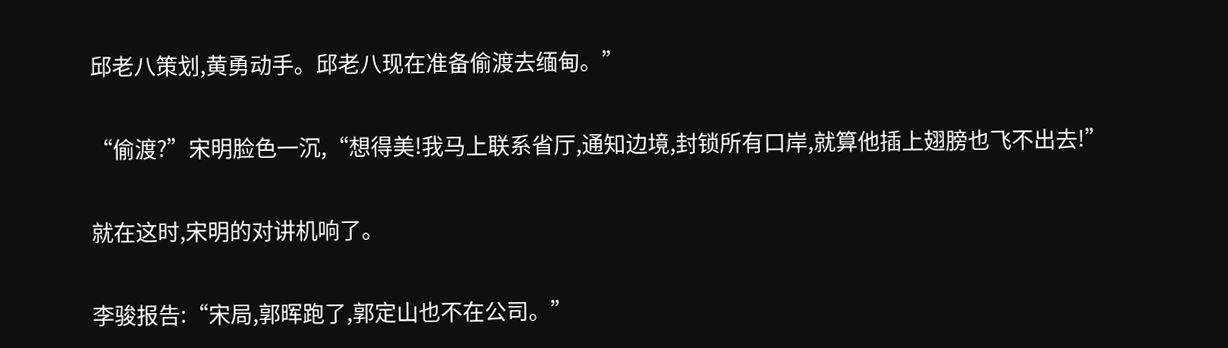邱老八策划,黄勇动手。邱老八现在准备偷渡去缅甸。”

“偷渡?”宋明脸色一沉,“想得美!我马上联系省厅,通知边境,封锁所有口岸,就算他插上翅膀也飞不出去!”

就在这时,宋明的对讲机响了。

李骏报告:“宋局,郭晖跑了,郭定山也不在公司。”